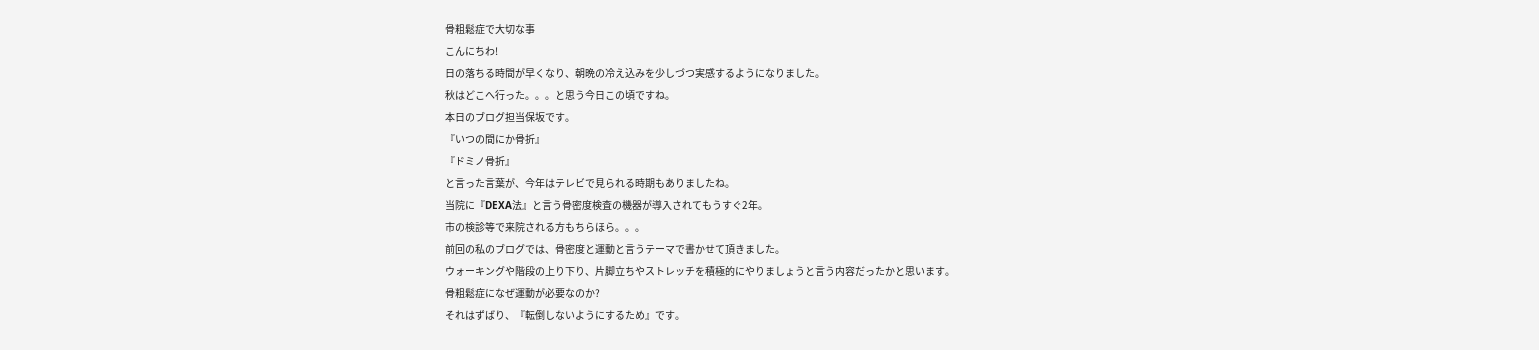骨粗鬆症で大切な事
こんにちわ!
日の落ちる時間が早くなり、朝晩の冷え込みを少しづつ実感するようになりました。
秋はどこへ行った。。。と思う今日この頃ですね。
本日のブログ担当保坂です。
『いつの間にか骨折』
『ドミノ骨折』
と言った言葉が、今年はテレビで見られる時期もありましたね。
当院に『DEXA法』と言う骨密度検査の機器が導入されてもうすぐ2年。
市の検診等で来院される方もちらほら。。。
前回の私のブログでは、骨密度と運動と言うテーマで書かせて頂きました。
ウォーキングや階段の上り下り、片脚立ちやストレッチを積極的にやりましょうと言う内容だったかと思います。
骨粗鬆症になぜ運動が必要なのか?
それはずばり、『転倒しないようにするため』です。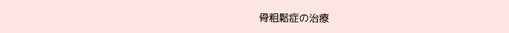骨粗鬆症の治療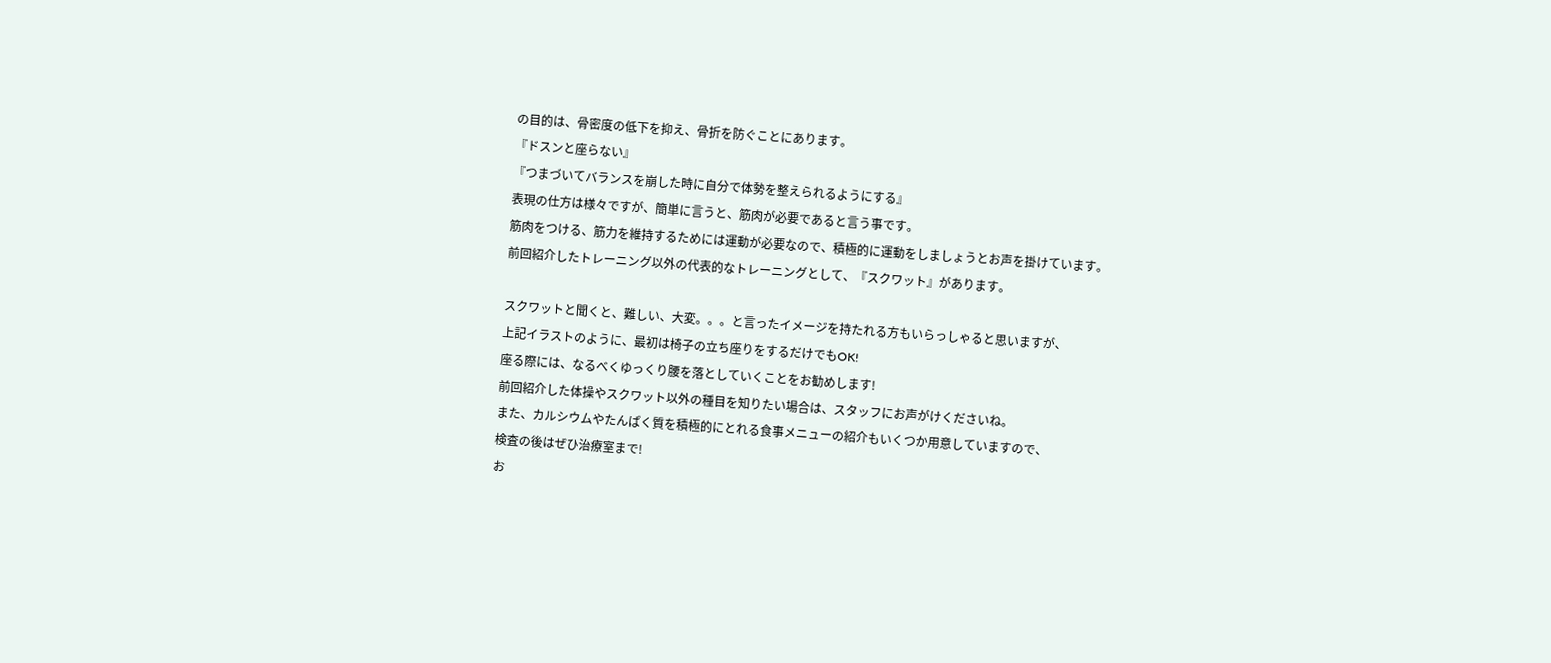の目的は、骨密度の低下を抑え、骨折を防ぐことにあります。
『ドスンと座らない』
『つまづいてバランスを崩した時に自分で体勢を整えられるようにする』
表現の仕方は様々ですが、簡単に言うと、筋肉が必要であると言う事です。
筋肉をつける、筋力を維持するためには運動が必要なので、積極的に運動をしましょうとお声を掛けています。
前回紹介したトレーニング以外の代表的なトレーニングとして、『スクワット』があります。

スクワットと聞くと、難しい、大変。。。と言ったイメージを持たれる方もいらっしゃると思いますが、
上記イラストのように、最初は椅子の立ち座りをするだけでもOK!
座る際には、なるべくゆっくり腰を落としていくことをお勧めします!
前回紹介した体操やスクワット以外の種目を知りたい場合は、スタッフにお声がけくださいね。
また、カルシウムやたんぱく質を積極的にとれる食事メニューの紹介もいくつか用意していますので、
検査の後はぜひ治療室まで!
お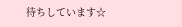待ちしています☆